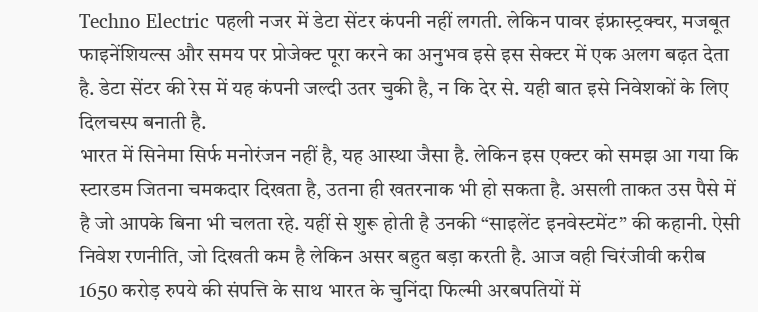Techno Electric पहली नजर में डेटा सेंटर कंपनी नहीं लगती. लेकिन पावर इंफ्रास्ट्रक्चर, मजबूत फाइनेंशियल्स और समय पर प्रोजेक्ट पूरा करने का अनुभव इसे इस सेक्टर में एक अलग बढ़त देता है. डेटा सेंटर की रेस में यह कंपनी जल्दी उतर चुकी है, न कि देर से. यही बात इसे निवेशकों के लिए दिलचस्प बनाती है.
भारत में सिनेमा सिर्फ मनोरंजन नहीं है, यह आस्था जैसा है. लेकिन इस एक्टर को समझ आ गया कि स्टारडम जितना चमकदार दिखता है, उतना ही खतरनाक भी हो सकता है. असली ताकत उस पैसे में है जो आपके बिना भी चलता रहे. यहीं से शुरू होती है उनकी “साइलेंट इनवेस्टमेंट” की कहानी. ऐसी निवेश रणनीति, जो दिखती कम है लेकिन असर बहुत बड़ा करती है. आज वही चिरंजीवी करीब 1650 करोड़ रुपये की संपत्ति के साथ भारत के चुनिंदा फिल्मी अरबपतियों में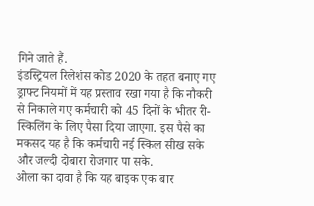गिने जाते हैं.
इंडस्ट्रियल रिलेशंस कोड 2020 के तहत बनाए गए ड्राफ्ट नियमों में यह प्रस्ताव रखा गया है कि नौकरी से निकाले गए कर्मचारी को 45 दिनों के भीतर री-स्किलिंग के लिए पैसा दिया जाएगा. इस पैसे का मकसद यह है कि कर्मचारी नई स्किल सीख सके और जल्दी दोबारा रोजगार पा सके.
ओला का दावा है कि यह बाइक एक बार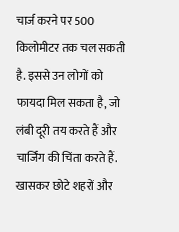चार्ज करने पर 500 किलोमीटर तक चल सकती है. इससे उन लोगों को फायदा मिल सकता है, जो लंबी दूरी तय करते हैं और चार्जिंग की चिंता करते हैं. खासकर छोटे शहरों और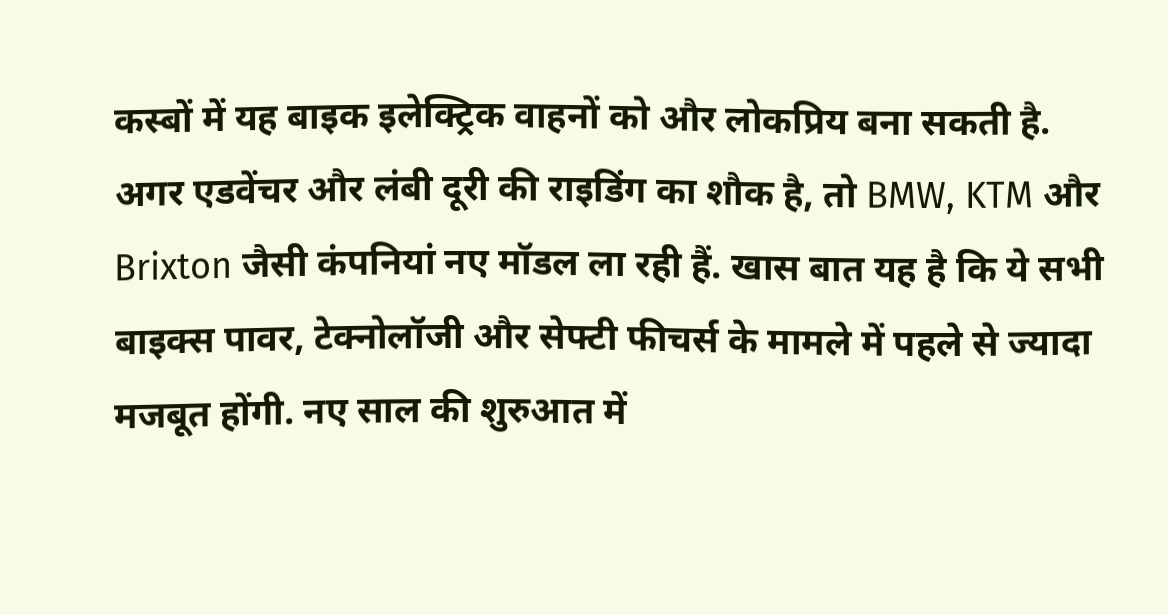कस्बों में यह बाइक इलेक्ट्रिक वाहनों को और लोकप्रिय बना सकती है.
अगर एडवेंचर और लंबी दूरी की राइडिंग का शौक है, तो BMW, KTM और Brixton जैसी कंपनियां नए मॉडल ला रही हैं. खास बात यह है कि ये सभी बाइक्स पावर, टेक्नोलॉजी और सेफ्टी फीचर्स के मामले में पहले से ज्यादा मजबूत होंगी. नए साल की शुरुआत में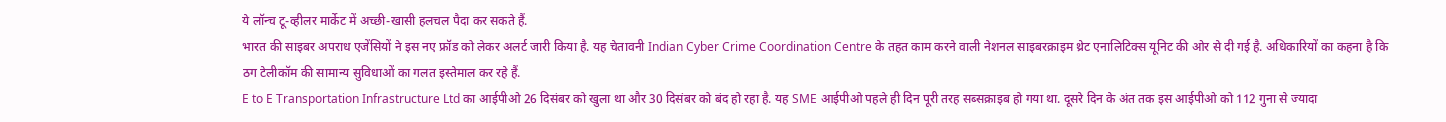ये लॉन्च टू-व्हीलर मार्केट में अच्छी-खासी हलचल पैदा कर सकते हैं.
भारत की साइबर अपराध एजेंसियों ने इस नए फ्रॉड को लेकर अलर्ट जारी किया है. यह चेतावनी Indian Cyber Crime Coordination Centre के तहत काम करने वाली नेशनल साइबरक्राइम थ्रेट एनालिटिक्स यूनिट की ओर से दी गई है. अधिकारियों का कहना है कि ठग टेलीकॉम की सामान्य सुविधाओं का गलत इस्तेमाल कर रहे हैं.
E to E Transportation Infrastructure Ltd का आईपीओ 26 दिसंबर को खुला था और 30 दिसंबर को बंद हो रहा है. यह SME आईपीओ पहले ही दिन पूरी तरह सब्सक्राइब हो गया था. दूसरे दिन के अंत तक इस आईपीओ को 112 गुना से ज्यादा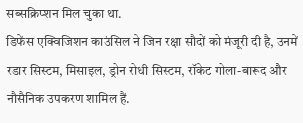सब्सक्रिप्शन मिल चुका था.
डिफेंस एक्विजिशन काउंसिल ने जिन रक्षा सौदों को मंजूरी दी है, उनमें रडार सिस्टम, मिसाइल, ड्रोन रोधी सिस्टम, रॉकेट गोला-बारूद और नौसैनिक उपकरण शामिल हैं.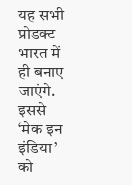यह सभी प्रोडक्ट भारत में ही बनाए जाएंगे. इससे ‘मेक इन इंडिया’ को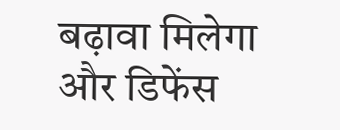बढ़ावा मिलेगा और डिफेंस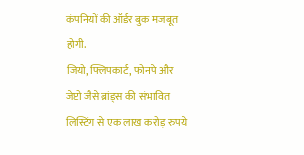कंपनियों की ऑर्डर बुक मजबूत होगी.
जियो, फ्लिपकार्ट, फोनपे और जेप्टो जैसे ब्रांड्स की संभावित लिस्टिंग से एक लाख करोड़ रुपये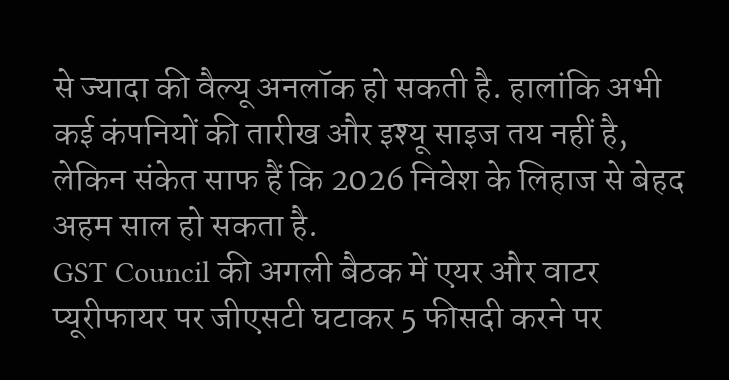से ज्यादा की वैल्यू अनलॉक हो सकती है. हालांकि अभी कई कंपनियों की तारीख और इश्यू साइज तय नहीं है, लेकिन संकेत साफ हैं कि 2026 निवेश के लिहाज से बेहद अहम साल हो सकता है.
GST Council की अगली बैठक में एयर और वाटर प्यूरीफायर पर जीएसटी घटाकर 5 फीसदी करने पर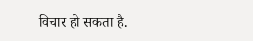विचार हो सकता है.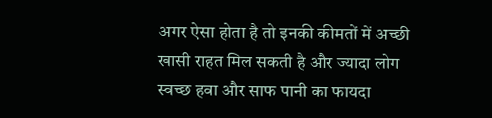अगर ऐसा होता है तो इनकी कीमतों में अच्छी खासी राहत मिल सकती है और ज्यादा लोग स्वच्छ हवा और साफ पानी का फायदा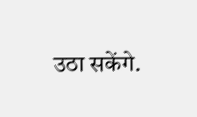उठा सकेंगे.